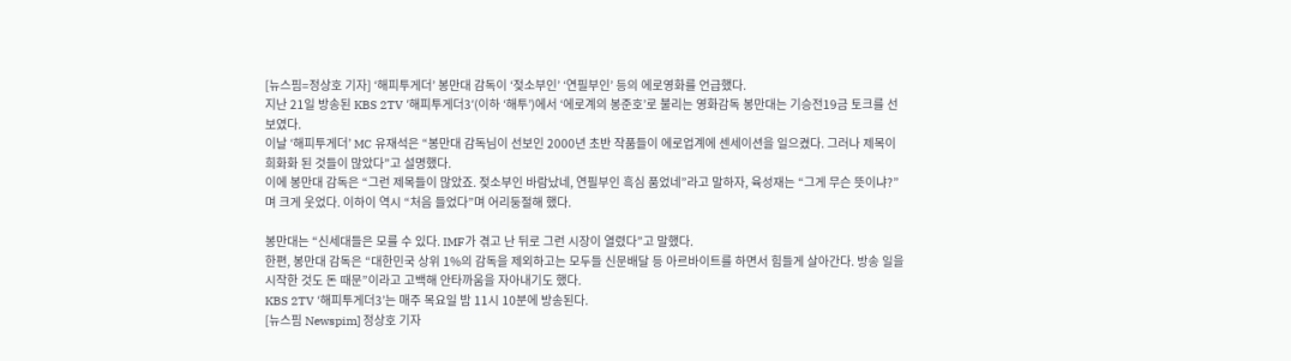[뉴스핌=정상호 기자] ‘해피투게더’ 봉만대 감독이 ‘젖소부인’ ‘연필부인’ 등의 에로영화를 언급했다.
지난 21일 방송된 KBS 2TV ′해피투게더3′(이하 ‘해투’)에서 ‘에로계의 봉준호’로 불리는 영화감독 봉만대는 기승전19금 토크를 선보였다.
이날 ‘해피투게더’ MC 유재석은 “봉만대 감독님이 선보인 2000년 초반 작품들이 에로업계에 센세이션을 일으켰다. 그러나 제목이 희화화 된 것들이 많았다”고 설명했다.
이에 봉만대 감독은 “그런 제목들이 많았죠. 젖소부인 바람났네, 연필부인 흑심 품었네”라고 말하자, 육성재는 “그게 무슨 뜻이냐?”며 크게 웃었다. 이하이 역시 “처음 들었다”며 어리둥절해 했다.

봉만대는 “신세대들은 모를 수 있다. IMF가 겪고 난 뒤로 그런 시장이 열렸다”고 말했다.
한편, 봉만대 감독은 “대한민국 상위 1%의 감독을 제외하고는 모두들 신문배달 등 아르바이트를 하면서 힘들게 살아간다. 방송 일을 시작한 것도 돈 때문”이라고 고백해 안타까움을 자아내기도 했다.
KBS 2TV ‘해피투게더3’는 매주 목요일 밤 11시 10분에 방송된다.
[뉴스핌 Newspim] 정상호 기자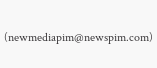(newmediapim@newspim.com)